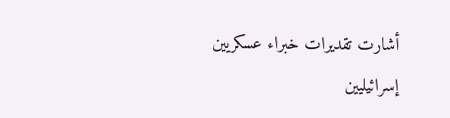أشارت تقديرات خبراء عسكريين إسرائيليين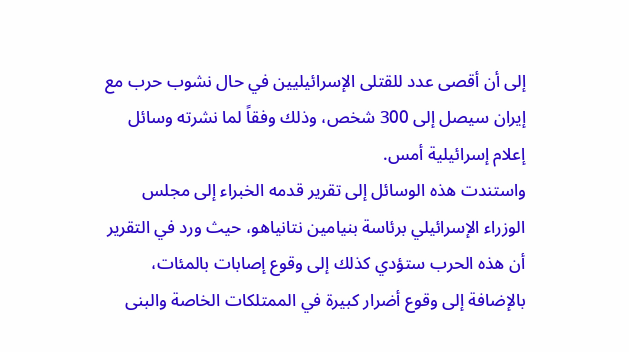إلى أن أقصى عدد للقتلى الإسرائيليين في حال نشوب حرب مع إيران سيصل إلى 300 شخص، وذلك وفقاً لما نشرته وسائل إعلام إسرائيلية أمس.
واستندت هذه الوسائل إلى تقرير قدمه الخبراء إلى مجلس الوزراء الإسرائيلي برئاسة بنيامين نتانياهو، حيث ورد في التقرير أن هذه الحرب ستؤدي كذلك إلى وقوع إصابات بالمئات، بالإضافة إلى وقوع أضرار كبيرة في الممتلكات الخاصة والبنى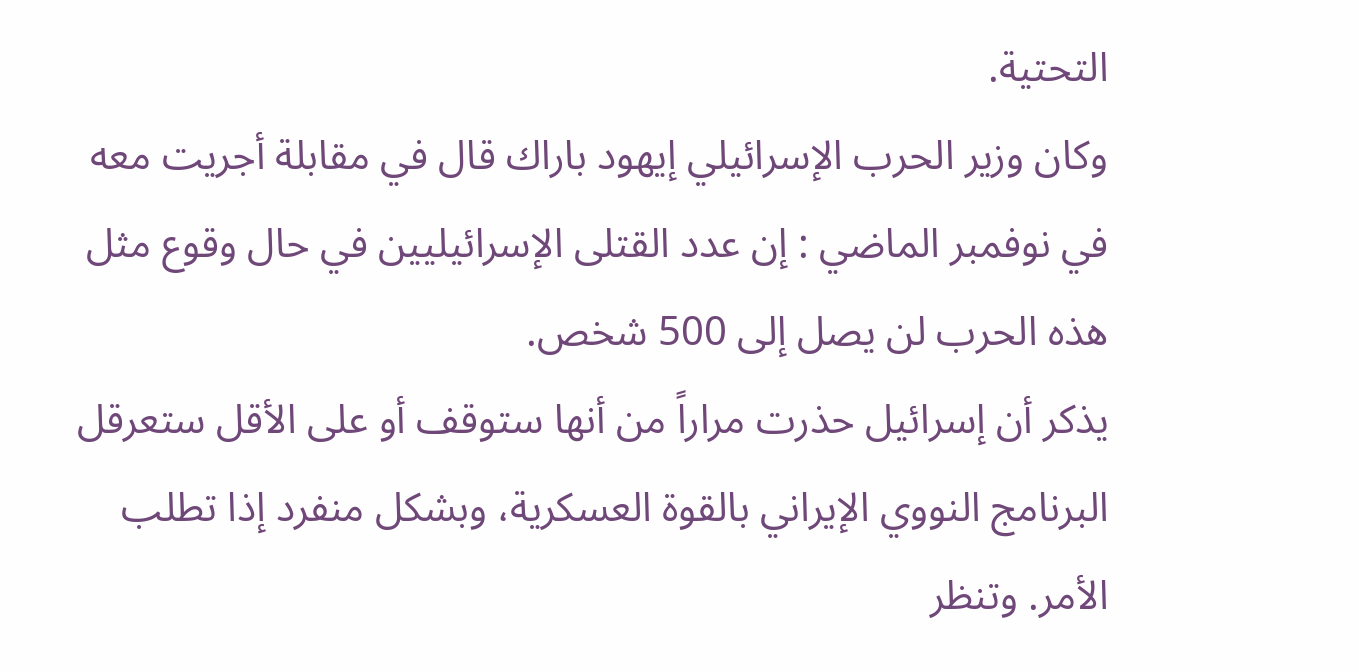التحتية.
وكان وزير الحرب الإسرائيلي إيهود باراك قال في مقابلة أجريت معه في نوفمبر الماضي : إن عدد القتلى الإسرائيليين في حال وقوع مثل هذه الحرب لن يصل إلى 500 شخص.
يذكر أن إسرائيل حذرت مراراً من أنها ستوقف أو على الأقل ستعرقل البرنامج النووي الإيراني بالقوة العسكرية، وبشكل منفرد إذا تطلب الأمر. وتنظر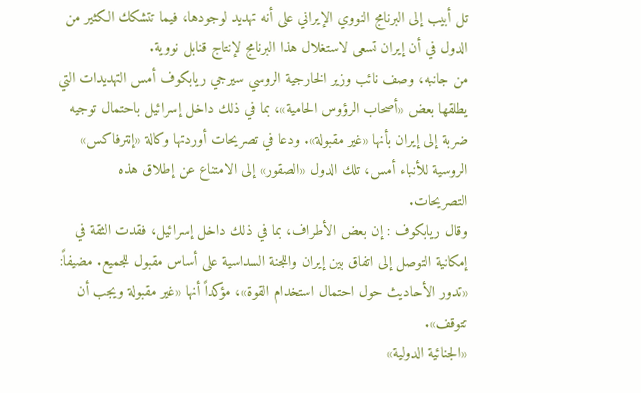تل أبيب إلى البرنامج النووي الإيراني على أنه تهديد لوجودها، فيما تتشكك الكثير من الدول في أن إيران تسعى لاستغلال هذا البرنامج لإنتاج قنابل نووية.
من جانبه، وصف نائب وزير الخارجية الروسي سيرجي ريابكوف أمس التهديدات التي يطلقها بعض «أصحاب الرؤوس الحامية»، بما في ذلك داخل إسرائيل باحتمال توجيه ضربة إلى إيران بأنها «غير مقبولة». ودعا في تصريحات أوردتها وكالة «إنترفاكس» الروسية للأنباء أمس، تلك الدول «الصقور» إلى الامتناع عن إطلاق هذه التصريحات.
وقال ريابكوف : إن بعض الأطراف، بما في ذلك داخل إسرائيل، فقدت الثقة في إمكانية التوصل إلى اتفاق بين إيران واللجنة السداسية على أساس مقبول للجميع. مضيفاً: «تدور الأحاديث حول احتمال استخدام القوة»، مؤكداً أنها «غير مقبولة ويجب أن تتوقف».
«الجنائية الدولية»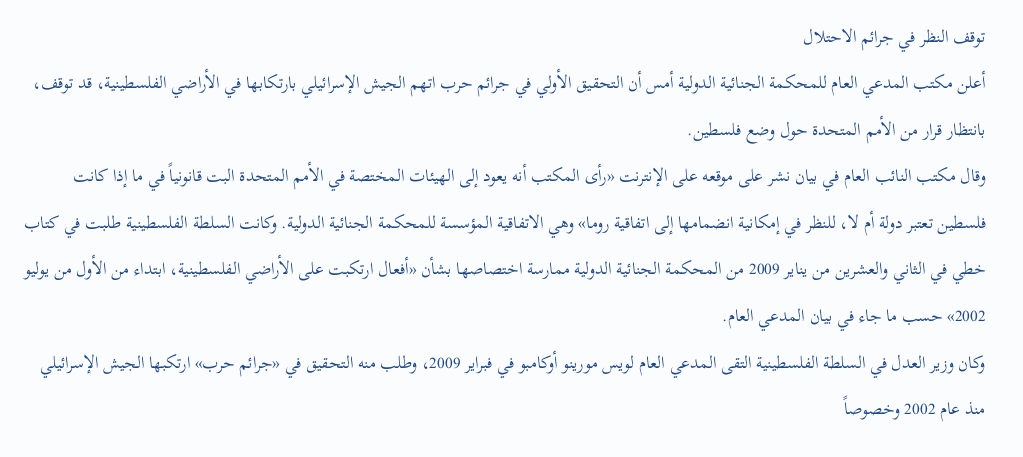توقف النظر في جرائم الاحتلال
أعلن مكتب المدعي العام للمحكمة الجنائية الدولية أمس أن التحقيق الأولي في جرائم حرب اتهم الجيش الإسرائيلي بارتكابها في الأراضي الفلسطينية، قد توقف، بانتظار قرار من الأمم المتحدة حول وضع فلسطين.
وقال مكتب النائب العام في بيان نشر على موقعه على الإنترنت «رأى المكتب أنه يعود إلى الهيئات المختصة في الأمم المتحدة البت قانونياً في ما إذا كانت فلسطين تعتبر دولة أم لا، للنظر في إمكانية انضمامها إلى اتفاقية روما» وهي الاتفاقية المؤسسة للمحكمة الجنائية الدولية. وكانت السلطة الفلسطينية طلبت في كتاب خطي في الثاني والعشرين من يناير 2009 من المحكمة الجنائية الدولية ممارسة اختصاصها بشأن «أفعال ارتكبت على الأراضي الفلسطينية، ابتداء من الأول من يوليو 2002» حسب ما جاء في بيان المدعي العام.
وكان وزير العدل في السلطة الفلسطينية التقى المدعي العام لويس مورينو أوكامبو في فبراير 2009، وطلب منه التحقيق في «جرائم حرب» ارتكبها الجيش الإسرائيلي منذ عام 2002 وخصوصاً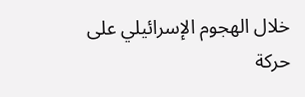خلال الهجوم الإسرائيلي على حركة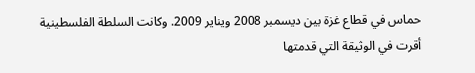حماس في قطاع غزة بين ديسمبر 2008 ويناير 2009. وكانت السلطة الفلسطينية أقرت في الوثيقة التي قدمتها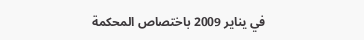في يناير 2009 باختصاص المحكمة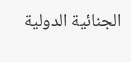الجنائية الدولية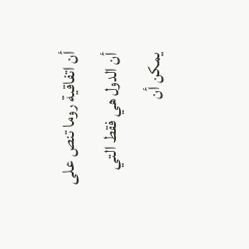أن اتفاقية روما تنص على أن الدول هي فقط التي يمكن أن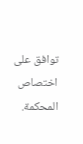توافق على اختصاص المحكمة.